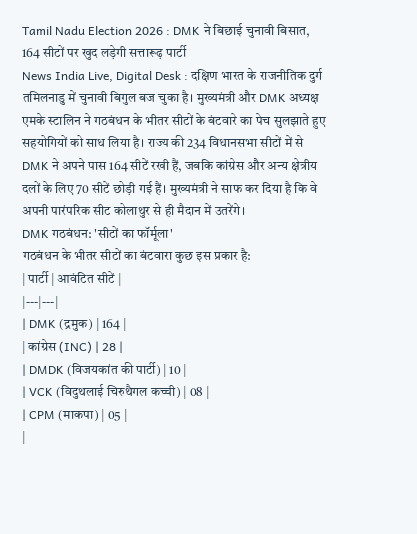Tamil Nadu Election 2026 : DMK ने बिछाई चुनावी बिसात, 164 सीटों पर खुद लड़ेगी सत्तारूढ़ पार्टी
News India Live, Digital Desk : दक्षिण भारत के राजनीतिक दुर्ग तमिलनाडु में चुनावी बिगुल बज चुका है। मुख्यमंत्री और DMK अध्यक्ष एमके स्टालिन ने गठबंधन के भीतर सीटों के बंटवारे का पेच सुलझाते हुए सहयोगियों को साध लिया है। राज्य की 234 विधानसभा सीटों में से DMK ने अपने पास 164 सीटें रखी हैं, जबकि कांग्रेस और अन्य क्षेत्रीय दलों के लिए 70 सीटें छोड़ी गई हैं। मुख्यमंत्री ने साफ कर दिया है कि वे अपनी पारंपरिक सीट कोलाथुर से ही मैदान में उतरेंगे।
DMK गठबंधन: 'सीटों का फॉर्मूला'
गठबंधन के भीतर सीटों का बंटवारा कुछ इस प्रकार है:
| पार्टी | आवंटित सीटें |
|---|---|
| DMK (द्रमुक) | 164 |
| कांग्रेस (INC) | 28 |
| DMDK (विजयकांत की पार्टी) | 10 |
| VCK (विदुथलाई चिरुथैगल कच्ची) | 08 |
| CPM (माकपा) | 05 |
|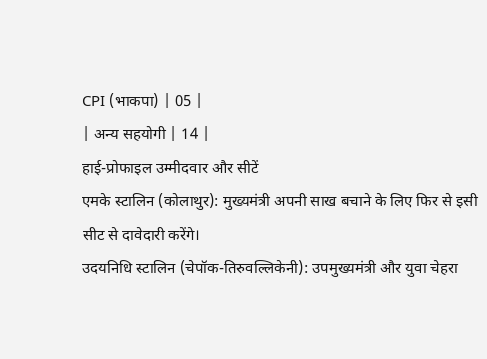CPI (भाकपा) | 05 |
| अन्य सहयोगी | 14 |
हाई-प्रोफाइल उम्मीदवार और सीटें
एमके स्टालिन (कोलाथुर): मुख्यमंत्री अपनी साख बचाने के लिए फिर से इसी सीट से दावेदारी करेंगे।
उदयनिधि स्टालिन (चेपॉक-तिरुवल्लिकेनी): उपमुख्यमंत्री और युवा चेहरा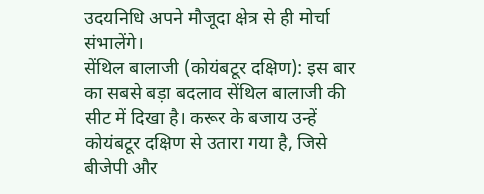उदयनिधि अपने मौजूदा क्षेत्र से ही मोर्चा संभालेंगे।
सेंथिल बालाजी (कोयंबटूर दक्षिण): इस बार का सबसे बड़ा बदलाव सेंथिल बालाजी की सीट में दिखा है। करूर के बजाय उन्हें कोयंबटूर दक्षिण से उतारा गया है, जिसे बीजेपी और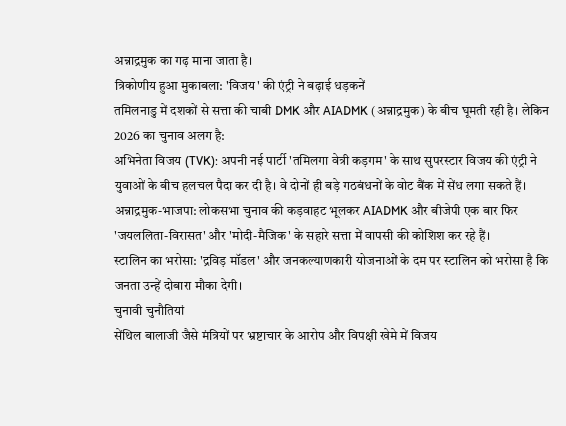अन्नाद्रमुक का गढ़ माना जाता है।
त्रिकोणीय हुआ मुकाबला: 'विजय' की एंट्री ने बढ़ाई धड़कनें
तमिलनाडु में दशकों से सत्ता की चाबी DMK और AIADMK (अन्नाद्रमुक) के बीच घूमती रही है। लेकिन 2026 का चुनाव अलग है:
अभिनेता विजय (TVK): अपनी नई पार्टी 'तमिलगा वेत्री कड़गम' के साथ सुपरस्टार विजय की एंट्री ने युवाओं के बीच हलचल पैदा कर दी है। वे दोनों ही बड़े गठबंधनों के वोट बैंक में सेंध लगा सकते हैं।
अन्नाद्रमुक-भाजपा: लोकसभा चुनाव की कड़वाहट भूलकर AIADMK और बीजेपी एक बार फिर 'जयललिता-विरासत' और 'मोदी-मैजिक' के सहारे सत्ता में वापसी की कोशिश कर रहे हैं।
स्टालिन का भरोसा: 'द्रविड़ मॉडल' और जनकल्याणकारी योजनाओं के दम पर स्टालिन को भरोसा है कि जनता उन्हें दोबारा मौका देगी।
चुनावी चुनौतियां
सेंथिल बालाजी जैसे मंत्रियों पर भ्रष्टाचार के आरोप और विपक्षी खेमे में विजय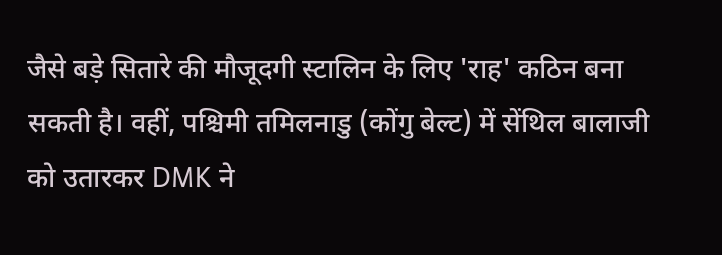जैसे बड़े सितारे की मौजूदगी स्टालिन के लिए 'राह' कठिन बना सकती है। वहीं, पश्चिमी तमिलनाडु (कोंगु बेल्ट) में सेंथिल बालाजी को उतारकर DMK ने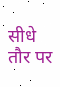सीधे तौर पर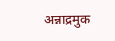अन्नाद्रमुक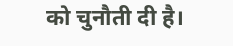को चुनौती दी है।